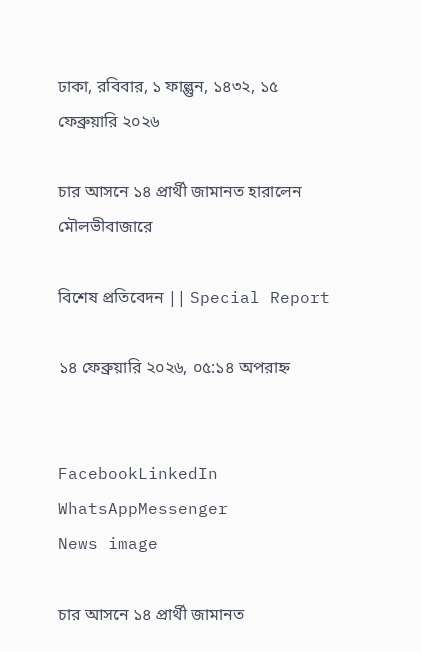ঢাকা, রবিবার, ১ ফাল্গুন, ১৪৩২, ১৫ ফেব্রুয়ারি ২০২৬

চার আসনে ১৪ প্রার্থী জামানত হারালেন মৌলভীবাজারে

বিশেষ প্রতিবেদন || Special Report

১৪ ফেব্রুয়ারি ২০২৬, ০৫:১৪ অপরাহ্ন


FacebookLinkedIn
WhatsAppMessenger
News image

চার আসনে ১৪ প্রার্থী জামানত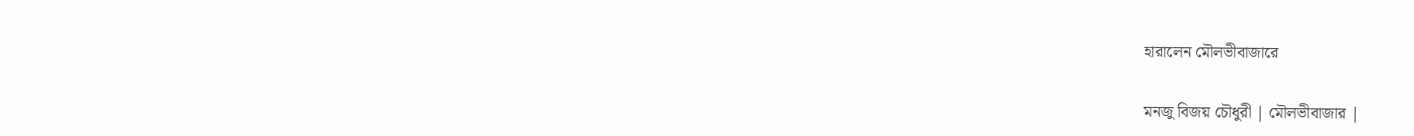হারালেন মৌলভীবাজারে

মনজু বিজয় চৌধুরী | মৌলভীবাজার |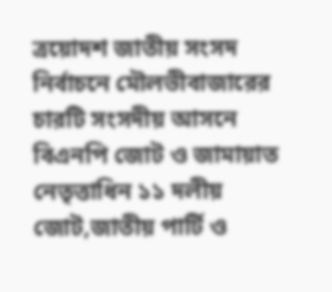ত্রয়োদশ জাতীয় সংসদ নির্বাচনে মৌলভীবাজারের চারটি সংসদীয় আসনে বিএনপি জোট ও জামায়াত নেতৃত্তাধিন ১১ দলীয় জোট,জাতীয় পার্টি ও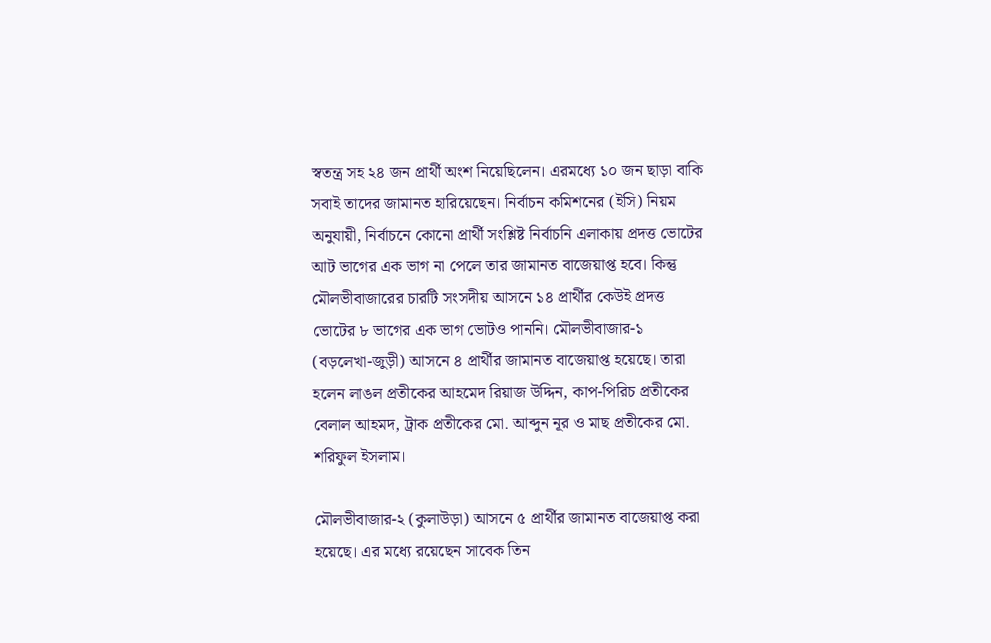স্বতন্ত্র সহ ২৪ জন প্রার্থী অংশ নিয়েছিলেন। এরমধ্যে ১০ জন ছাড়া বাকি সবাই তাদের জামানত হারিয়েছেন। নির্বাচন কমিশনের (ইসি) নিয়ম অনুযায়ী, নির্বাচনে কোনো প্রার্থী সংশ্লিষ্ট নির্বাচনি এলাকায় প্রদত্ত ভোটের আট ভাগের এক ভাগ না পেলে তার জামানত বাজেয়াপ্ত হবে। কিন্তু মৌলভীবাজারের চারটি সংসদীয় আসনে ১৪ প্রার্থীর কেউই প্রদত্ত ভোটের ৮ ভাগের এক ভাগ ভোটও পাননি। মৌলভীবাজার-১ (বড়লেখা-জুড়ী) আসনে ৪ প্রার্থীর জামানত বাজেয়াপ্ত হয়েছে। তারা হলেন লাঙল প্রতীকের আহমেদ রিয়াজ উদ্দিন, কাপ-পিরিচ প্রতীকের বেলাল আহমদ, ট্রাক প্রতীকের মো. আব্দুন নূর ও মাছ প্রতীকের মো. শরিফুল ইসলাম।

মৌলভীবাজার-২ (কুলাউড়া) আসনে ৫ প্রার্থীর জামানত বাজেয়াপ্ত করা হয়েছে। এর মধ্যে রয়েছেন সাবেক তিন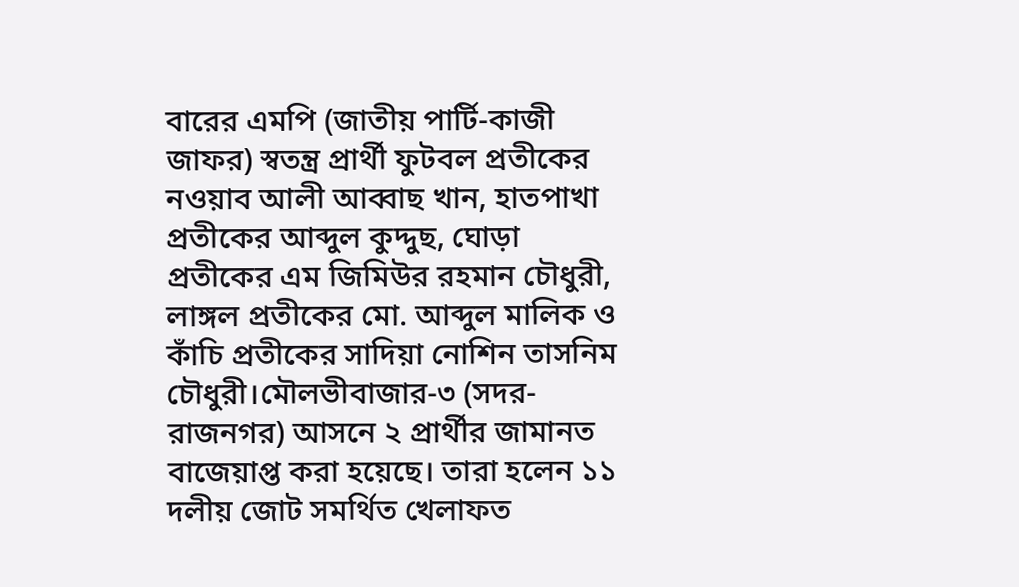বারের এমপি (জাতীয় পার্টি-কাজী জাফর) স্বতন্ত্র প্রার্থী ফুটবল প্রতীকের নওয়াব আলী আব্বাছ খান, হাতপাখা প্রতীকের আব্দুল কুদ্দুছ, ঘোড়া প্রতীকের এম জিমিউর রহমান চৌধুরী, লাঙ্গল প্রতীকের মো. আব্দুল মালিক ও কাঁচি প্রতীকের সাদিয়া নোশিন তাসনিম চৌধুরী।মৌলভীবাজার-৩ (সদর-রাজনগর) আসনে ২ প্রার্থীর জামানত বাজেয়াপ্ত করা হয়েছে। তারা হলেন ১১ দলীয় জোট সমর্থিত খেলাফত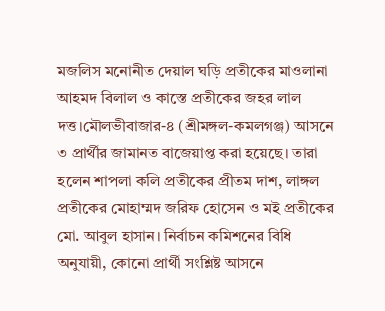মজলিস মনোনীত দেয়াল ঘড়ি প্রতীকের মাওলানা আহমদ বিলাল ও কাস্তে প্রতীকের জহর লাল দত্ত।মৌলভীবাজার-৪ (শ্রীমঙ্গল-কমলগঞ্জ) আসনে ৩ প্রার্থীর জামানত বাজেয়াপ্ত করা হয়েছে। তারা হলেন শাপলা কলি প্রতীকের প্রীতম দাশ, লাঙ্গল প্রতীকের মোহাম্মদ জরিফ হোসেন ও মই প্রতীকের মো. আবুল হাসান। নির্বাচন কমিশনের বিধি অনুযায়ী, কোনো প্রার্থী সংশ্লিষ্ট আসনে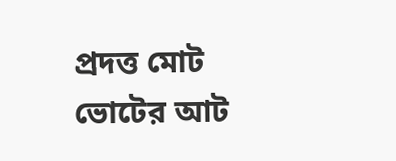প্রদত্ত মোট ভোটের আট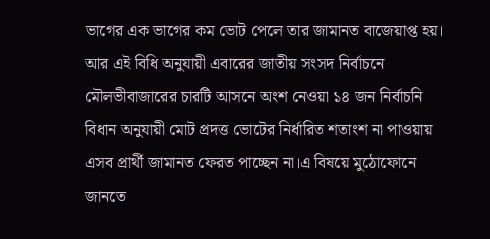ভাগের এক ভাগের কম ভোট পেলে তার জামানত বাজেয়াপ্ত হয়। আর এই বিধি অনুযায়ী এবারের জাতীয় সংসদ নির্বাচনে মৌলভীবাজারের চারটি আসনে অংশ নেওয়া ১৪ জন নির্বাচনি বিধান অনুযায়ী মোট প্রদত্ত ভোটের নির্ধারিত শতাংশ না পাওয়ায় এসব প্রার্থী জামানত ফেরত পাচ্ছেন না।এ বিষয়ে মুঠোফোনে জানতে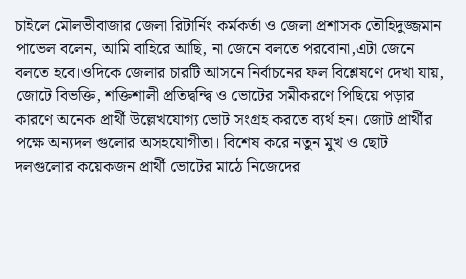চাইলে মৌলভীবাজার জেলা রিটার্নিং কর্মকর্তা ও জেলা প্রশাসক তৌহিদুজ্জমান পাভেল বলেন, আমি বাহিরে আছি, না জেনে বলতে পরবোনা,এটা জেনে বলতে হবে।ওদিকে জেলার চারটি আসনে নির্বাচনের ফল বিশ্লেষণে দেখা যায়, জোটে বিভক্তি, শক্তিশালী প্রতিদ্বন্দ্বি ও ভোটের সমীকরণে পিছিয়ে পড়ার কারণে অনেক প্রার্থী উল্লেখযোগ্য ভোট সংগ্রহ করতে ব্যর্থ হন। জোট প্রার্থীর পক্ষে অন্যদল গুলোর অসহযোগীতা। বিশেষ করে নতুন মুখ ও ছোট দলগুলোর কয়েকজন প্রার্থী ভোটের মাঠে নিজেদের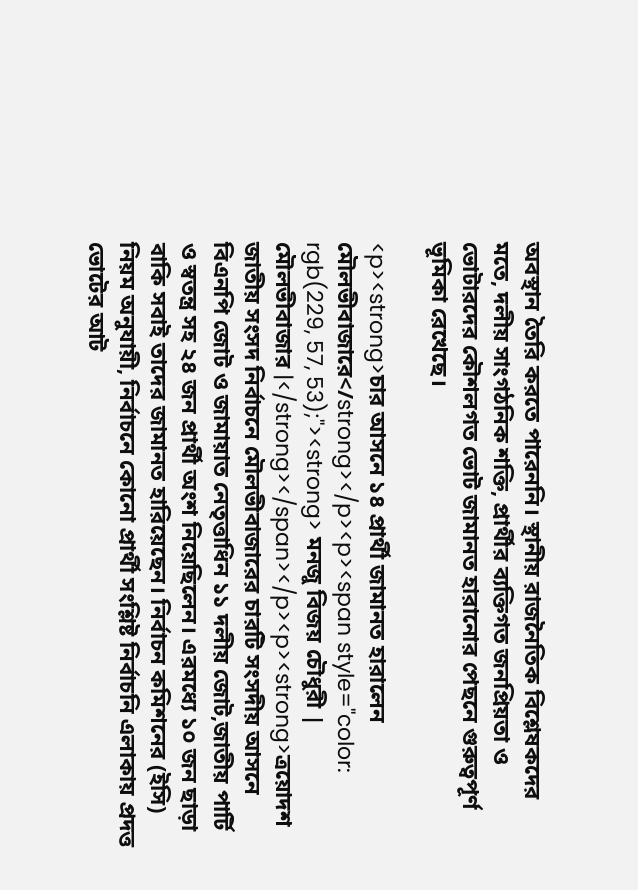অবস্থান তৈরি করতে পারেননি। স্থানীয় রাজনৈতিক বিশ্লেষকদের মতে, দলীয় সাংগঠনিক শক্তি, প্রার্থীর ব্যক্তিগত জনপ্রিয়তা ও ভোটারদের কৌশলগত ভোট জামানত হারানোর পেছনে গুরুত্বপূর্ণ ভূমিকা রেখেছে।

<p><strong>চার আসনে ১৪ প্রার্থী জামানত হারালেন মৌলভীবাজারে</strong></p><p><span style="color: rgb(229, 57, 53);"><strong> মনজু বিজয় চৌধুরী | মৌলভীবাজার |</strong></span></p><p><strong>ত্রয়োদশ জাতীয় সংসদ নির্বাচনে মৌলভীবাজারের চারটি সংসদীয় আসনে বিএনপি জোট ও জামায়াত নেতৃত্তাধিন ১১ দলীয় জোট,জাতীয় পার্টি ও স্বতন্ত্র সহ ২৪ জন প্রার্থী অংশ নিয়েছিলেন। এরমধ্যে ১০ জন ছাড়া বাকি সবাই তাদের জামানত হারিয়েছেন। নির্বাচন কমিশনের (ইসি) নিয়ম অনুযায়ী, নির্বাচনে কোনো প্রার্থী সংশ্লিষ্ট নির্বাচনি এলাকায় প্রদত্ত ভোটের আট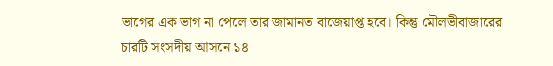ভাগের এক ভাগ না পেলে তার জামানত বাজেয়াপ্ত হবে। কিন্তু মৌলভীবাজারের চারটি সংসদীয় আসনে ১৪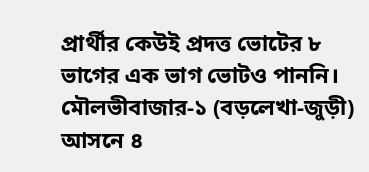প্রার্থীর কেউই প্রদত্ত ভোটের ৮ ভাগের এক ভাগ ভোটও পাননি। মৌলভীবাজার-১ (বড়লেখা-জুড়ী) আসনে ৪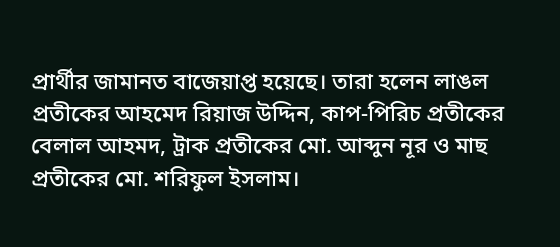প্রার্থীর জামানত বাজেয়াপ্ত হয়েছে। তারা হলেন লাঙল প্রতীকের আহমেদ রিয়াজ উদ্দিন, কাপ-পিরিচ প্রতীকের বেলাল আহমদ, ট্রাক প্রতীকের মো. আব্দুন নূর ও মাছ প্রতীকের মো. শরিফুল ইসলাম।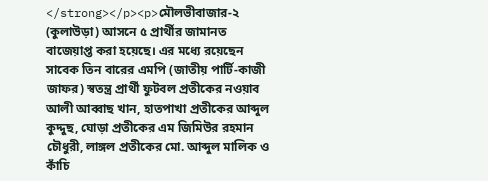</strong></p><p>মৌলভীবাজার-২ (কুলাউড়া) আসনে ৫ প্রার্থীর জামানত বাজেয়াপ্ত করা হয়েছে। এর মধ্যে রয়েছেন সাবেক তিন বারের এমপি (জাতীয় পার্টি-কাজী জাফর) স্বতন্ত্র প্রার্থী ফুটবল প্রতীকের নওয়াব আলী আব্বাছ খান, হাতপাখা প্রতীকের আব্দুল কুদ্দুছ, ঘোড়া প্রতীকের এম জিমিউর রহমান চৌধুরী, লাঙ্গল প্রতীকের মো. আব্দুল মালিক ও কাঁচি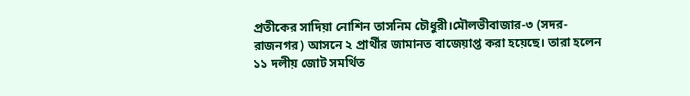প্রতীকের সাদিয়া নোশিন তাসনিম চৌধুরী।মৌলভীবাজার-৩ (সদর-রাজনগর) আসনে ২ প্রার্থীর জামানত বাজেয়াপ্ত করা হয়েছে। তারা হলেন ১১ দলীয় জোট সমর্থিত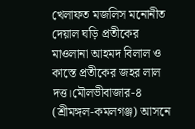খেলাফত মজলিস মনোনীত দেয়াল ঘড়ি প্রতীকের মাওলানা আহমদ বিলাল ও কাস্তে প্রতীকের জহর লাল দত্ত।মৌলভীবাজার-৪ (শ্রীমঙ্গল-কমলগঞ্জ) আসনে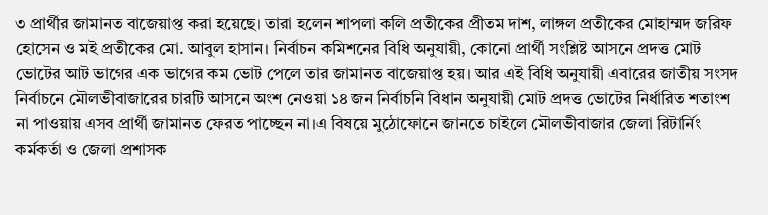৩ প্রার্থীর জামানত বাজেয়াপ্ত করা হয়েছে। তারা হলেন শাপলা কলি প্রতীকের প্রীতম দাশ, লাঙ্গল প্রতীকের মোহাম্মদ জরিফ হোসেন ও মই প্রতীকের মো. আবুল হাসান। নির্বাচন কমিশনের বিধি অনুযায়ী, কোনো প্রার্থী সংশ্লিষ্ট আসনে প্রদত্ত মোট ভোটের আট ভাগের এক ভাগের কম ভোট পেলে তার জামানত বাজেয়াপ্ত হয়। আর এই বিধি অনুযায়ী এবারের জাতীয় সংসদ নির্বাচনে মৌলভীবাজারের চারটি আসনে অংশ নেওয়া ১৪ জন নির্বাচনি বিধান অনুযায়ী মোট প্রদত্ত ভোটের নির্ধারিত শতাংশ না পাওয়ায় এসব প্রার্থী জামানত ফেরত পাচ্ছেন না।এ বিষয়ে মুঠোফোনে জানতে চাইলে মৌলভীবাজার জেলা রিটার্নিং কর্মকর্তা ও জেলা প্রশাসক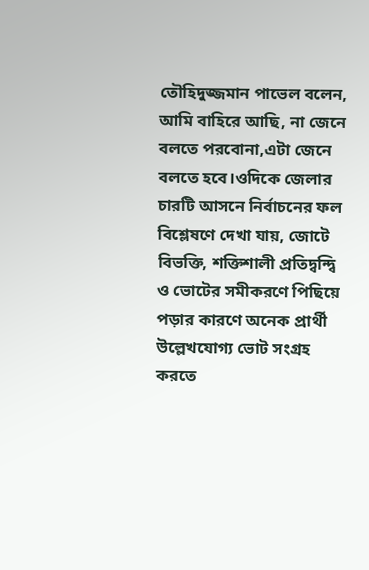তৌহিদুজ্জমান পাভেল বলেন, আমি বাহিরে আছি, না জেনে বলতে পরবোনা,এটা জেনে বলতে হবে।ওদিকে জেলার চারটি আসনে নির্বাচনের ফল বিশ্লেষণে দেখা যায়, জোটে বিভক্তি, শক্তিশালী প্রতিদ্বন্দ্বি ও ভোটের সমীকরণে পিছিয়ে পড়ার কারণে অনেক প্রার্থী উল্লেখযোগ্য ভোট সংগ্রহ করতে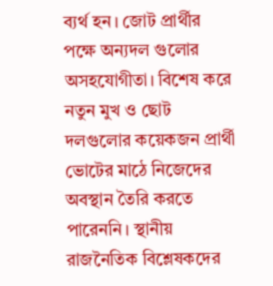ব্যর্থ হন। জোট প্রার্থীর পক্ষে অন্যদল গুলোর অসহযোগীতা। বিশেষ করে নতুন মুখ ও ছোট দলগুলোর কয়েকজন প্রার্থী ভোটের মাঠে নিজেদের অবস্থান তৈরি করতে পারেননি। স্থানীয় রাজনৈতিক বিশ্লেষকদের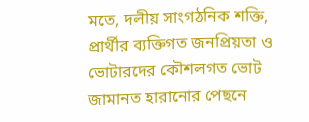মতে, দলীয় সাংগঠনিক শক্তি, প্রার্থীর ব্যক্তিগত জনপ্রিয়তা ও ভোটারদের কৌশলগত ভোট জামানত হারানোর পেছনে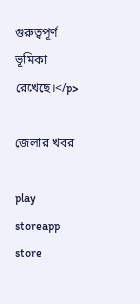গুরুত্বপূর্ণ ভূমিকা রেখেছে।</p>

জেলার খবর

play storeapp store